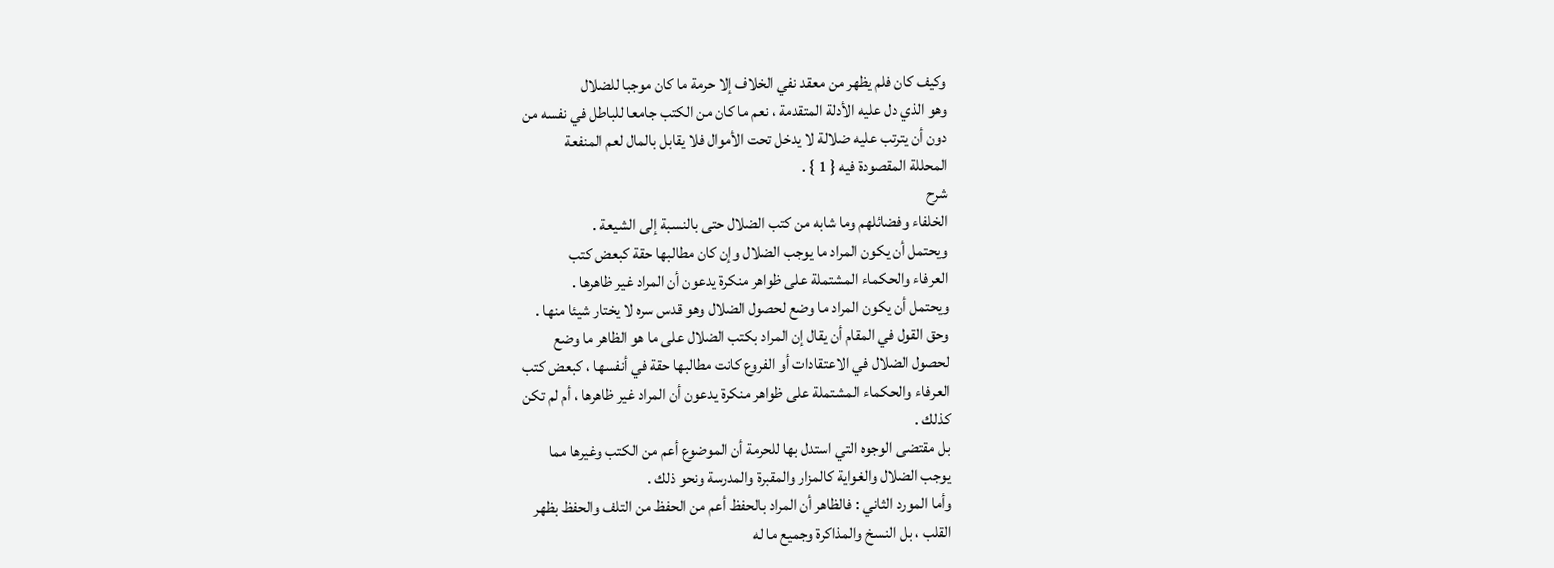وكيف كان فلم يظهر من معقد نفي الخلاف إلا حرمة ما كان موجبا للضلال
وهو الذي دل عليه الأدلة المتقدمة ، نعم ما كان من الكتب جامعا للباطل في نفسه من
دون أن يترتب عليه ضلالة لا يدخل تحت الأموال فلا يقابل بالمال لعم المنفعة
المحللة المقصودة فيه { 1 } .
شرح
الخلفاء وفضائلهم وما شابه من كتب الضلال حتى بالنسبة إلى الشيعة .
ويحتمل أن يكون المراد ما يوجب الضلال وإن كان مطالبها حقة كبعض كتب
العرفاء والحكماء المشتملة على ظواهر منكرة يدعون أن المراد غير ظاهرها .
ويحتمل أن يكون المراد ما وضع لحصول الضلال وهو قدس سره لا يختار شيئا منها .
وحق القول في المقام أن يقال إن المراد بكتب الضلال على ما هو الظاهر ما وضع
لحصول الضلال في الاعتقادات أو الفروع كانت مطالبها حقة في أنفسها ، كبعض كتب
العرفاء والحكماء المشتملة على ظواهر منكرة يدعون أن المراد غير ظاهرها ، أم لم تكن
كذلك .
بل مقتضى الوجوه التي استدل بها للحرمة أن الموضوع أعم من الكتب وغيرها مما
يوجب الضلال والغواية كالمزار والمقبرة والمدرسة ونحو ذلك .
وأما المورد الثاني : فالظاهر أن المراد بالحفظ أعم من الحفظ من التلف والحفظ بظهر
القلب ، بل النسخ والمذاكرة وجميع ما له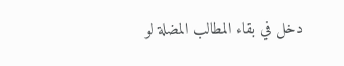دخل في بقاء المطالب المضلة لو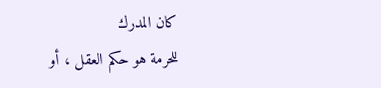كان المدرك
للحرمة هو حكم العقل ، أو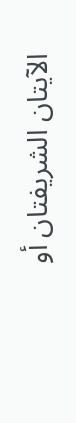الآيتان الشريفتان أو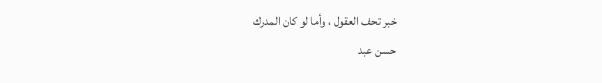خبر تحف العقول ، وأما لو كان المدرك
حسن عبد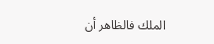الملك فالظاهر أن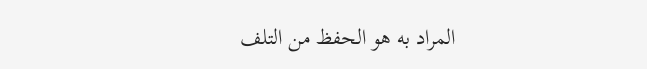المراد به هو الحفظ من التلف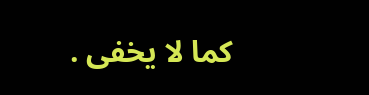كما لا يخفى .